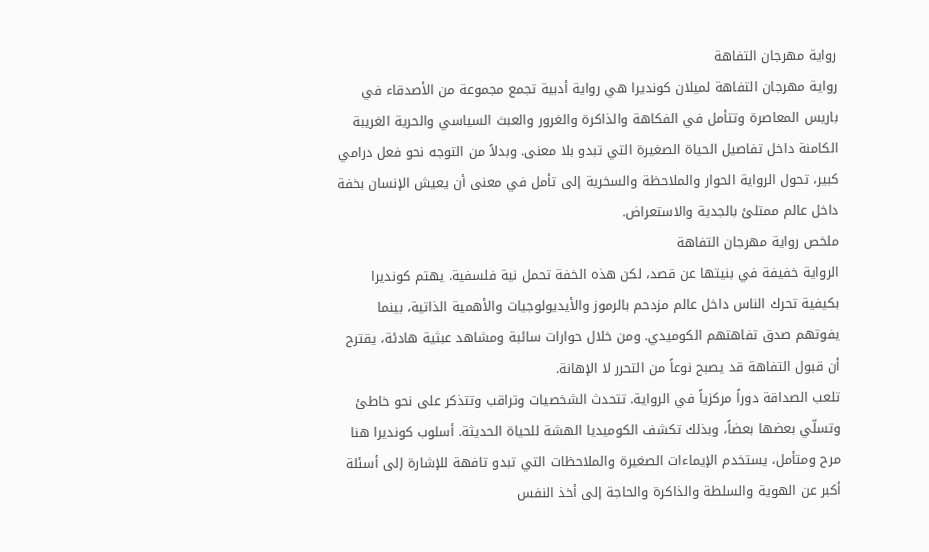رواية مهرجان التفاهة
رواية مهرجان التفاهة لميلان كونديرا هي رواية أدبية تجمع مجموعة من الأصدقاء في باريس المعاصرة وتتأمل في الفكاهة والذاكرة والغرور والعبث السياسي والحرية الغريبة الكامنة داخل تفاصيل الحياة الصغيرة التي تبدو بلا معنى. وبدلاً من التوجه نحو فعل درامي كبير، تحول الرواية الحوار والملاحظة والسخرية إلى تأمل في معنى أن يعيش الإنسان بخفة داخل عالم ممتلئ بالجدية والاستعراض.
ملخص رواية مهرجان التفاهة
الرواية خفيفة في بنيتها عن قصد، لكن هذه الخفة تحمل نية فلسفية. يهتم كونديرا بكيفية تحرك الناس داخل عالم مزدحم بالرموز والأيديولوجيات والأهمية الذاتية، بينما يفوتهم صدق تفاهتهم الكوميدي. ومن خلال حوارات سائبة ومشاهد عبثية هادئة، يقترح أن قبول التفاهة قد يصبح نوعاً من التحرر لا الإهانة.
تلعب الصداقة دوراً مركزياً في الرواية. تتحدث الشخصيات وتراقب وتتذكر على نحو خاطئ وتسلّي بعضها بعضاً، وبذلك تكشف الكوميديا الهشة للحياة الحديثة. أسلوب كونديرا هنا مرح ومتأمل، يستخدم الإيماءات الصغيرة والملاحظات التي تبدو تافهة للإشارة إلى أسئلة أكبر عن الهوية والسلطة والذاكرة والحاجة إلى أخذ النفس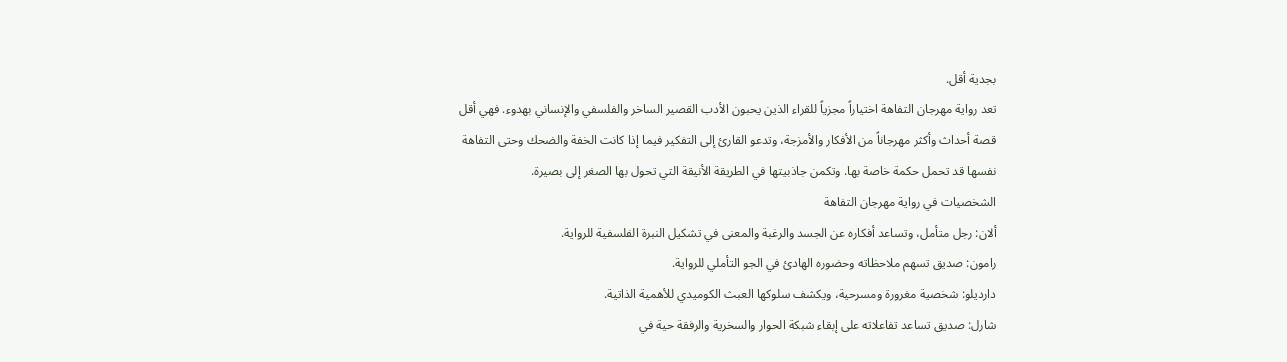بجدية أقل.
تعد رواية مهرجان التفاهة اختياراً مجزياً للقراء الذين يحبون الأدب القصير الساخر والفلسفي والإنساني بهدوء. فهي أقل قصة أحداث وأكثر مهرجاناً من الأفكار والأمزجة، وتدعو القارئ إلى التفكير فيما إذا كانت الخفة والضحك وحتى التفاهة نفسها قد تحمل حكمة خاصة بها. وتكمن جاذبيتها في الطريقة الأنيقة التي تحول بها الصغر إلى بصيرة.
الشخصيات في رواية مهرجان التفاهة
ألان: رجل متأمل، وتساعد أفكاره عن الجسد والرغبة والمعنى في تشكيل النبرة الفلسفية للرواية.
رامون: صديق تسهم ملاحظاته وحضوره الهادئ في الجو التأملي للرواية.
دارديلو: شخصية مغرورة ومسرحية، ويكشف سلوكها العبث الكوميدي للأهمية الذاتية.
شارل: صديق تساعد تفاعلاته على إبقاء شبكة الحوار والسخرية والرفقة حية في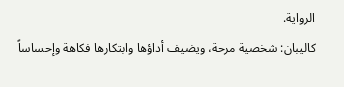الرواية.
كاليبان: شخصية مرحة، ويضيف أداؤها وابتكارها فكاهة وإحساساً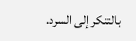بالتنكر إلى السرد.